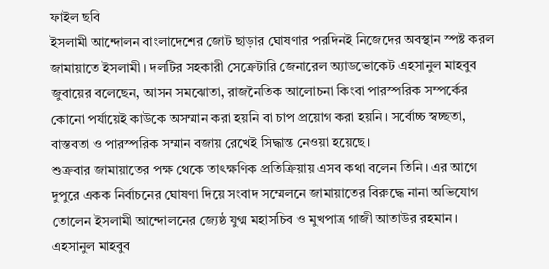ফাইল ছবি
ইসলামী আন্দোলন বাংলাদেশের জোট ছাড়ার ঘোষণার পরদিনই নিজেদের অবস্থান স্পষ্ট করল জামায়াতে ইসলামী। দলটির সহকারী সেক্রেটারি জেনারেল অ্যাডভোকেট এহসানুল মাহবুব জুবায়ের বলেছেন, আসন সমঝোতা, রাজনৈতিক আলোচনা কিংবা পারস্পরিক সম্পর্কের কোনো পর্যায়েই কাউকে অসম্মান করা হয়নি বা চাপ প্রয়োগ করা হয়নি। সর্বোচ্চ স্বচ্ছতা, বাস্তবতা ও পারস্পরিক সম্মান বজায় রেখেই সিদ্ধান্ত নেওয়া হয়েছে।
শুক্রবার জামায়াতের পক্ষ থেকে তাৎক্ষণিক প্রতিক্রিয়ায় এসব কথা বলেন তিনি। এর আগে দুপুরে একক নির্বাচনের ঘোষণা দিয়ে সংবাদ সম্মেলনে জামায়াতের বিরুদ্ধে নানা অভিযোগ তোলেন ইসলামী আন্দোলনের জ্যেষ্ঠ যুগ্ম মহাসচিব ও মুখপাত্র গাজী আতাউর রহমান।
এহসানুল মাহবুব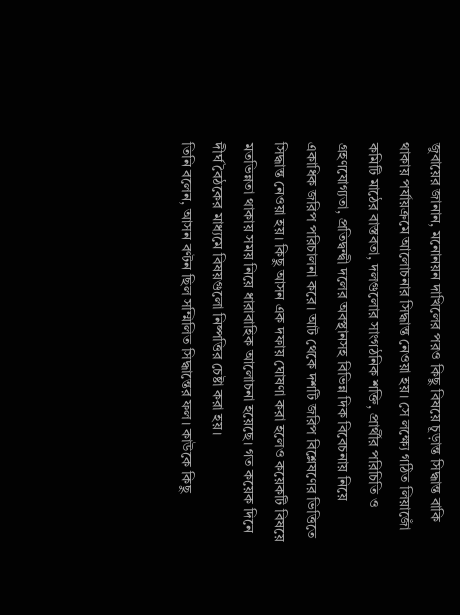জুবায়ের জানান, মনোনয়ন দাখিলের পরও কিছু বিষয়ে চূড়ান্ত সিদ্ধান্ত বাকি থাকায় পর্যায়ক্রমে আলোচনার সিদ্ধান্ত নেওয়া হয়। সে লক্ষ্যে গঠিত লিয়াজোঁ কমিটি মাঠের বাস্তবতা, দলগুলোর সাংগঠনিক শক্তি, প্রার্থীর পরিচিতি ও গ্রহণযোগ্যতা, প্রতিদ্বন্দ্বী দলের অবস্থানসহ বিভিন্ন দিক বিবেচনায় নিয়ে একাধিক জরিপ পরিচালনা করে। আট থেকে দশটি জরিপ বিশ্লেষণের ভিত্তিতে সিদ্ধান্ত নেওয়া হয়। কিছু আসন এক দফায় ঘোষণা করা হলেও কয়েকটি বিষয়ে মতভিন্নতা থাকায় সময় নিয়ে ধারাবাহিক আলোচনা হয়েছে। গত কয়েক দিনে দীর্ঘ বৈঠকের মাধ্যমে বিষয়গুলো নিষ্পত্তির চেষ্টা করা হয়।
তিনি বলেন, আসন বণ্টন ছিল সম্মিলিত সিদ্ধান্তের ফল। কাউকে কিছু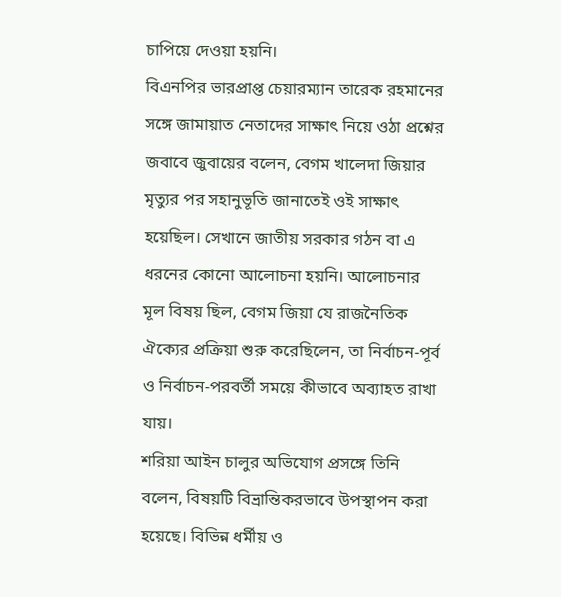চাপিয়ে দেওয়া হয়নি।
বিএনপির ভারপ্রাপ্ত চেয়ারম্যান তারেক রহমানের সঙ্গে জামায়াত নেতাদের সাক্ষাৎ নিয়ে ওঠা প্রশ্নের জবাবে জুবায়ের বলেন, বেগম খালেদা জিয়ার মৃত্যুর পর সহানুভূতি জানাতেই ওই সাক্ষাৎ হয়েছিল। সেখানে জাতীয় সরকার গঠন বা এ ধরনের কোনো আলোচনা হয়নি। আলোচনার মূল বিষয় ছিল, বেগম জিয়া যে রাজনৈতিক ঐক্যের প্রক্রিয়া শুরু করেছিলেন, তা নির্বাচন-পূর্ব ও নির্বাচন-পরবর্তী সময়ে কীভাবে অব্যাহত রাখা যায়।
শরিয়া আইন চালুর অভিযোগ প্রসঙ্গে তিনি বলেন, বিষয়টি বিভ্রান্তিকরভাবে উপস্থাপন করা হয়েছে। বিভিন্ন ধর্মীয় ও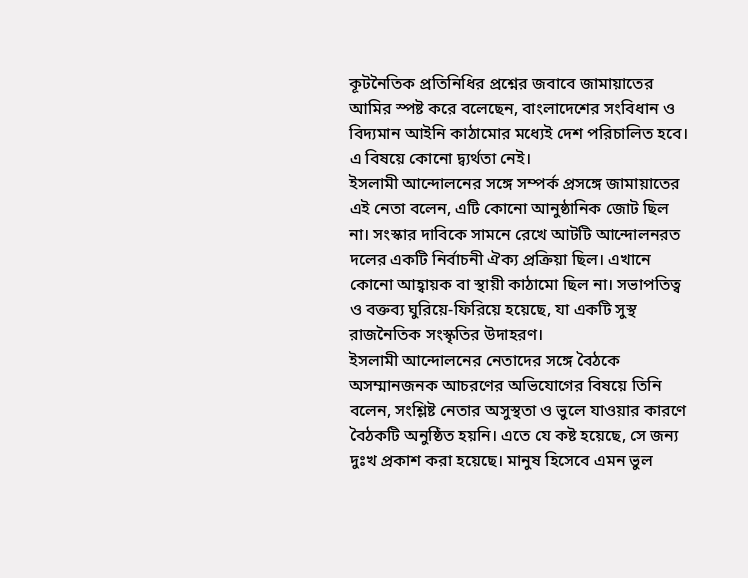কূটনৈতিক প্রতিনিধির প্রশ্নের জবাবে জামায়াতের আমির স্পষ্ট করে বলেছেন, বাংলাদেশের সংবিধান ও বিদ্যমান আইনি কাঠামোর মধ্যেই দেশ পরিচালিত হবে। এ বিষয়ে কোনো দ্ব্যর্থতা নেই।
ইসলামী আন্দোলনের সঙ্গে সম্পর্ক প্রসঙ্গে জামায়াতের এই নেতা বলেন, এটি কোনো আনুষ্ঠানিক জোট ছিল না। সংস্কার দাবিকে সামনে রেখে আটটি আন্দোলনরত দলের একটি নির্বাচনী ঐক্য প্রক্রিয়া ছিল। এখানে কোনো আহ্বায়ক বা স্থায়ী কাঠামো ছিল না। সভাপতিত্ব ও বক্তব্য ঘুরিয়ে-ফিরিয়ে হয়েছে, যা একটি সুস্থ রাজনৈতিক সংস্কৃতির উদাহরণ।
ইসলামী আন্দোলনের নেতাদের সঙ্গে বৈঠকে অসম্মানজনক আচরণের অভিযোগের বিষয়ে তিনি বলেন, সংশ্লিষ্ট নেতার অসুস্থতা ও ভুলে যাওয়ার কারণে বৈঠকটি অনুষ্ঠিত হয়নি। এতে যে কষ্ট হয়েছে, সে জন্য দুঃখ প্রকাশ করা হয়েছে। মানুষ হিসেবে এমন ভুল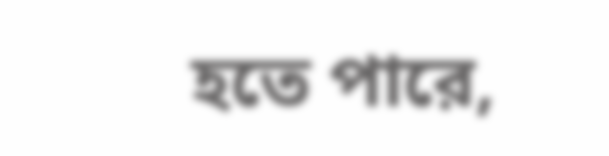হতে পারে,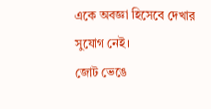একে অবজ্ঞা হিসেবে দেখার সুযোগ নেই।
জোট ভেঙে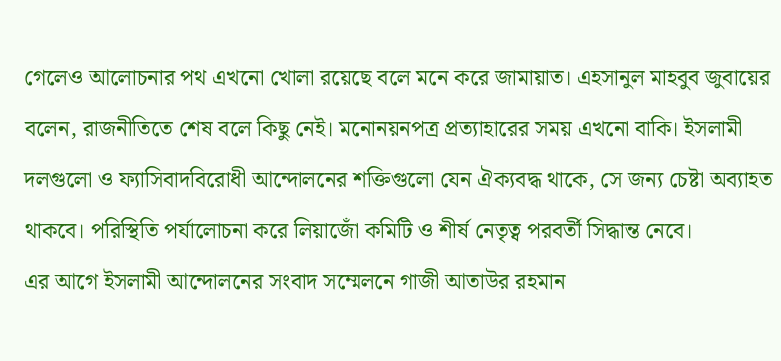গেলেও আলোচনার পথ এখনো খোলা রয়েছে বলে মনে করে জামায়াত। এহসানুল মাহবুব জুবায়ের বলেন, রাজনীতিতে শেষ বলে কিছু নেই। মনোনয়নপত্র প্রত্যাহারের সময় এখনো বাকি। ইসলামী দলগুলো ও ফ্যাসিবাদবিরোধী আন্দোলনের শক্তিগুলো যেন ঐক্যবদ্ধ থাকে, সে জন্য চেষ্টা অব্যাহত থাকবে। পরিস্থিতি পর্যালোচনা করে লিয়াজোঁ কমিটি ও শীর্ষ নেতৃত্ব পরবর্তী সিদ্ধান্ত নেবে।
এর আগে ইসলামী আন্দোলনের সংবাদ সম্মেলনে গাজী আতাউর রহমান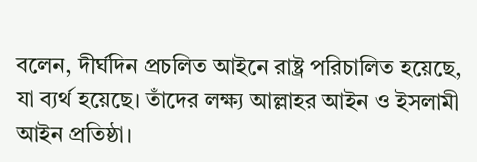বলেন, দীর্ঘদিন প্রচলিত আইনে রাষ্ট্র পরিচালিত হয়েছে, যা ব্যর্থ হয়েছে। তাঁদের লক্ষ্য আল্লাহর আইন ও ইসলামী আইন প্রতিষ্ঠা।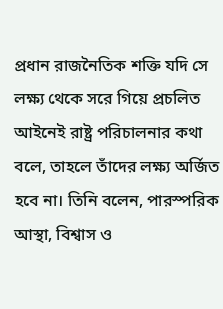প্রধান রাজনৈতিক শক্তি যদি সে লক্ষ্য থেকে সরে গিয়ে প্রচলিত আইনেই রাষ্ট্র পরিচালনার কথা বলে, তাহলে তাঁদের লক্ষ্য অর্জিত হবে না। তিনি বলেন, পারস্পরিক আস্থা, বিশ্বাস ও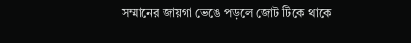সম্মানের জায়গা ভেঙে পড়লে জোট টিকে থাকে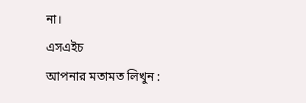না।
এসএইচ
আপনার মতামত লিখুন :